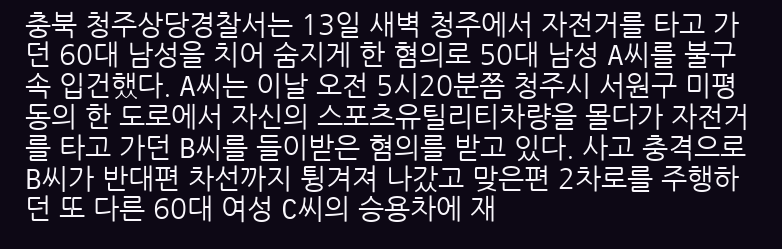충북 청주상당경찰서는 13일 새벽 청주에서 자전거를 타고 가던 60대 남성을 치어 숨지게 한 혐의로 50대 남성 A씨를 불구속 입건했다. A씨는 이날 오전 5시20분쯤 청주시 서원구 미평동의 한 도로에서 자신의 스포츠유틸리티차량을 몰다가 자전거를 타고 가던 B씨를 들이받은 혐의를 받고 있다. 사고 충격으로 B씨가 반대편 차선까지 튕겨져 나갔고 맞은편 2차로를 주행하던 또 다른 60대 여성 C씨의 승용차에 재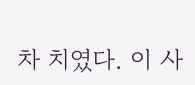차 치였다. 이 사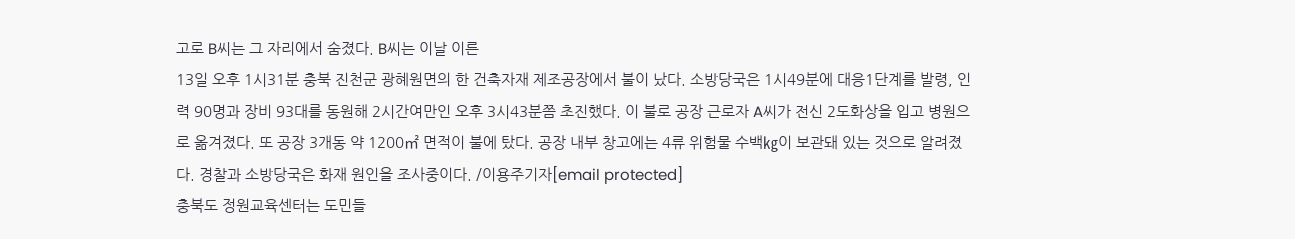고로 B씨는 그 자리에서 숨졌다. B씨는 이날 이른
13일 오후 1시31분 충북 진천군 광혜원면의 한 건축자재 제조공장에서 불이 났다. 소방당국은 1시49분에 대응1단계를 발령, 인력 90명과 장비 93대를 동원해 2시간여만인 오후 3시43분쯤 초진했다. 이 불로 공장 근로자 A씨가 전신 2도화상을 입고 병원으로 옮겨졌다. 또 공장 3개동 약 1200㎡ 면적이 불에 탔다. 공장 내부 창고에는 4류 위험물 수백㎏이 보관돼 있는 것으로 알려졌다. 경찰과 소방당국은 화재 원인을 조사중이다. /이용주기자[email protected]
충북도 정원교육센터는 도민들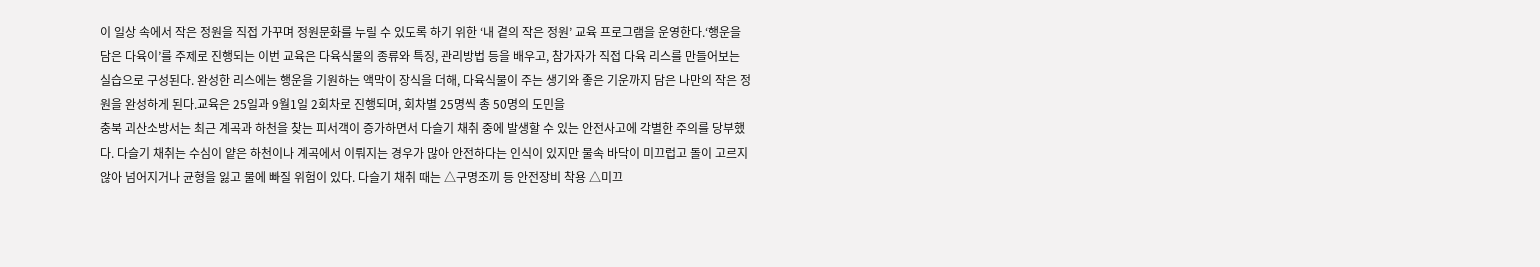이 일상 속에서 작은 정원을 직접 가꾸며 정원문화를 누릴 수 있도록 하기 위한 ‘내 곁의 작은 정원’ 교육 프로그램을 운영한다.‘행운을 담은 다육이’를 주제로 진행되는 이번 교육은 다육식물의 종류와 특징, 관리방법 등을 배우고, 참가자가 직접 다육 리스를 만들어보는 실습으로 구성된다. 완성한 리스에는 행운을 기원하는 액막이 장식을 더해, 다육식물이 주는 생기와 좋은 기운까지 담은 나만의 작은 정원을 완성하게 된다.교육은 25일과 9월1일 2회차로 진행되며, 회차별 25명씩 총 50명의 도민을
충북 괴산소방서는 최근 계곡과 하천을 찾는 피서객이 증가하면서 다슬기 채취 중에 발생할 수 있는 안전사고에 각별한 주의를 당부했다. 다슬기 채취는 수심이 얕은 하천이나 계곡에서 이뤄지는 경우가 많아 안전하다는 인식이 있지만 물속 바닥이 미끄럽고 돌이 고르지 않아 넘어지거나 균형을 잃고 물에 빠질 위험이 있다. 다슬기 채취 때는 △구명조끼 등 안전장비 착용 △미끄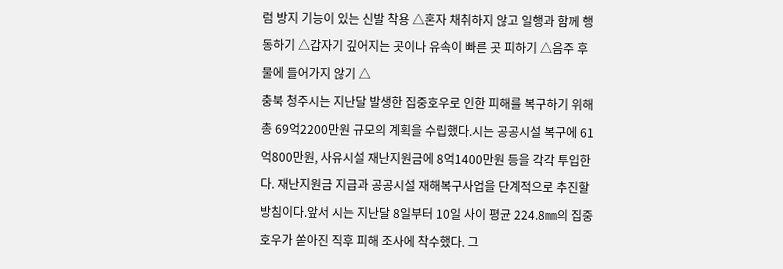럼 방지 기능이 있는 신발 착용 △혼자 채취하지 않고 일행과 함께 행동하기 △갑자기 깊어지는 곳이나 유속이 빠른 곳 피하기 △음주 후 물에 들어가지 않기 △
충북 청주시는 지난달 발생한 집중호우로 인한 피해를 복구하기 위해 총 69억2200만원 규모의 계획을 수립했다.시는 공공시설 복구에 61억800만원, 사유시설 재난지원금에 8억1400만원 등을 각각 투입한다. 재난지원금 지급과 공공시설 재해복구사업을 단계적으로 추진할 방침이다.앞서 시는 지난달 8일부터 10일 사이 평균 224.8㎜의 집중호우가 쏟아진 직후 피해 조사에 착수했다. 그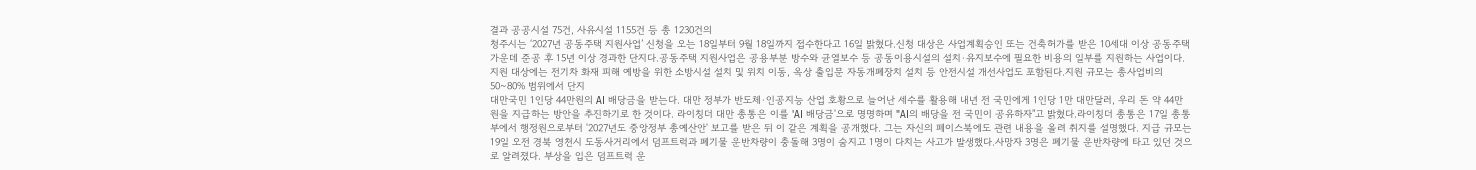결과 공공시설 75건, 사유시설 1155건 등 총 1230건의
청주시는 ‘2027년 공동주택 지원사업’ 신청을 오는 18일부터 9월 18일까지 접수한다고 16일 밝혔다.신청 대상은 사업계획승인 또는 건축허가를 받은 10세대 이상 공동주택 가운데 준공 후 15년 이상 경과한 단지다.공동주택 지원사업은 공용부분 방수와 균열보수 등 공동이용시설의 설치·유지보수에 필요한 비용의 일부를 지원하는 사업이다.지원 대상에는 전기차 화재 피해 예방을 위한 소방시설 설치 및 위치 이동, 옥상 출입문 자동개폐장치 설치 등 안전시설 개선사업도 포함된다.지원 규모는 총사업비의 50~80% 범위에서 단지
대만국민 1인당 44만원의 AI 배당금을 받는다. 대만 정부가 반도체·인공지능 산업 호황으로 늘어난 세수를 활용해 내년 전 국민에게 1인당 1만 대만달러, 우리 돈 약 44만 원을 지급하는 방안을 추진하기로 한 것이다. 라이칭더 대만 총통은 이를 'AI 배당금'으로 명명하며 "AI의 배당을 전 국민이 공유하자"고 밝혔다.라이칭더 총통은 17일 총통부에서 행정원으로부터 '2027년도 중앙정부 총예산안' 보고를 받은 뒤 이 같은 계획을 공개했다. 그는 자신의 페이스북에도 관련 내용을 올려 취지를 설명했다. 지급 규모는
19일 오전 경북 영천시 도동사거리에서 덤프트럭과 폐기물 운반차량이 충돌해 3명이 숨지고 1명이 다치는 사고가 발생했다.사망자 3명은 폐기물 운반차량에 타고 있던 것으로 알려졌다. 부상을 입은 덤프트럭 운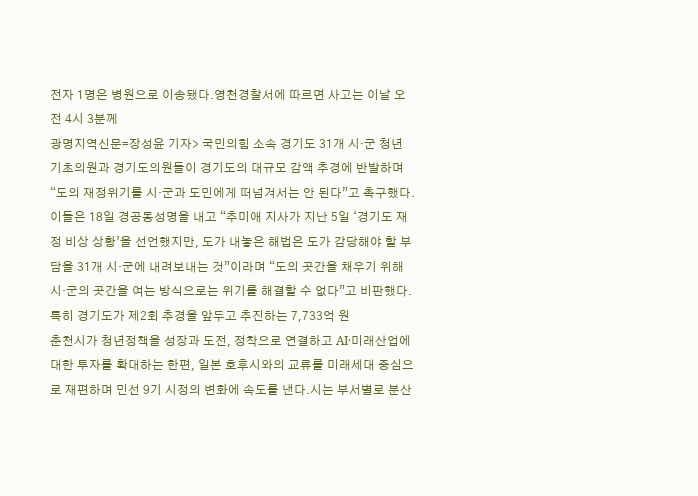전자 1명은 병원으로 이송됐다.영천경찰서에 따르면 사고는 이날 오전 4시 3분께
광명지역신문=장성윤 기자> 국민의힘 소속 경기도 31개 시·군 청년 기초의원과 경기도의원들이 경기도의 대규모 감액 추경에 반발하며 “도의 재정위기를 시·군과 도민에게 떠넘겨서는 안 된다”고 촉구했다.이들은 18일 경공동성명을 내고 “추미애 지사가 지난 5일 ‘경기도 재정 비상 상황’을 선언했지만, 도가 내놓은 해법은 도가 감당해야 할 부담을 31개 시·군에 내려보내는 것”이라며 “도의 곳간을 채우기 위해 시·군의 곳간을 여는 방식으로는 위기를 해결할 수 없다”고 비판했다.특히 경기도가 제2회 추경을 앞두고 추진하는 7,733억 원
춘천시가 청년정책을 성장과 도전, 정착으로 연결하고 AI·미래산업에 대한 투자를 확대하는 한편, 일본 호후시와의 교류를 미래세대 중심으로 재편하며 민선 9기 시정의 변화에 속도를 낸다.시는 부서별로 분산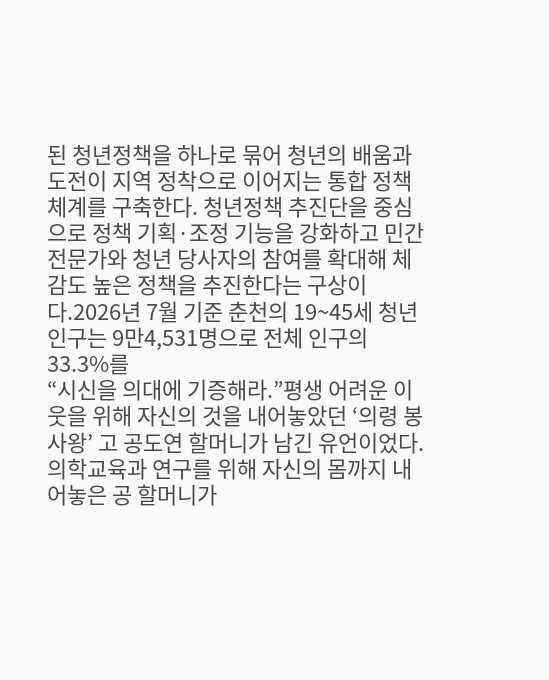된 청년정책을 하나로 묶어 청년의 배움과 도전이 지역 정착으로 이어지는 통합 정책체계를 구축한다. 청년정책 추진단을 중심으로 정책 기획·조정 기능을 강화하고 민간 전문가와 청년 당사자의 참여를 확대해 체감도 높은 정책을 추진한다는 구상이다.2026년 7월 기준 춘천의 19~45세 청년인구는 9만4,531명으로 전체 인구의 33.3%를
“시신을 의대에 기증해라.”평생 어려운 이웃을 위해 자신의 것을 내어놓았던 ‘의령 봉사왕’ 고 공도연 할머니가 남긴 유언이었다. 의학교육과 연구를 위해 자신의 몸까지 내어놓은 공 할머니가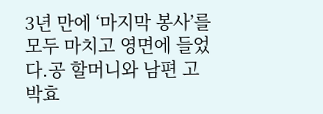3년 만에 ‘마지막 봉사’를 모두 마치고 영면에 들었다.공 할머니와 남편 고 박효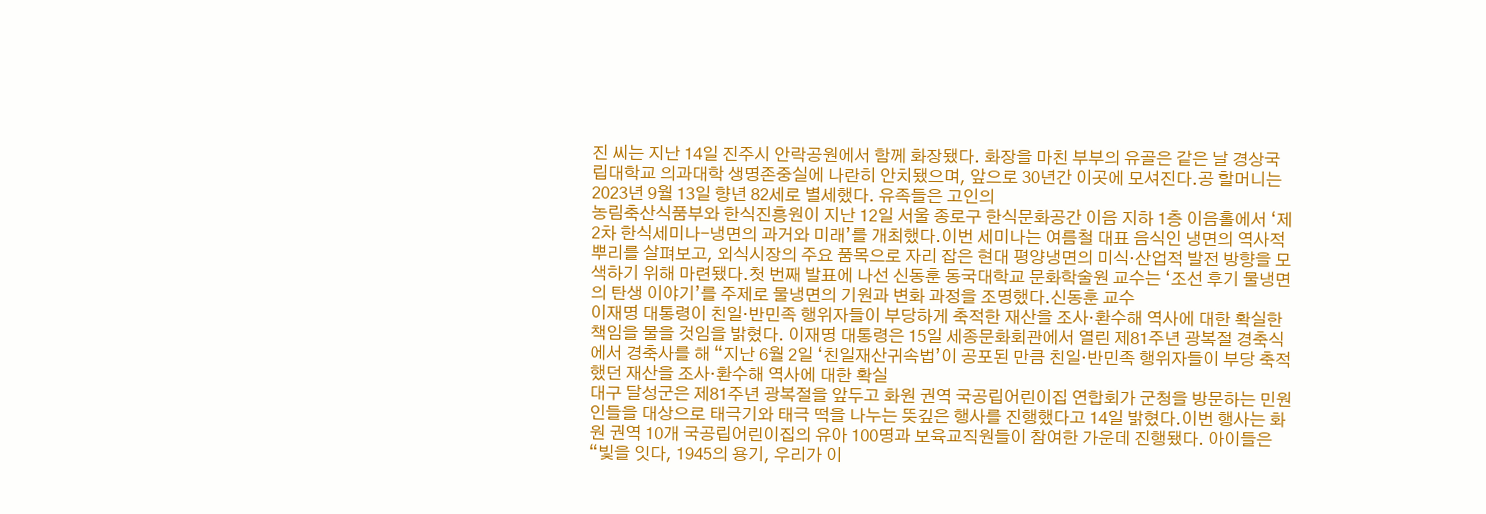진 씨는 지난 14일 진주시 안락공원에서 함께 화장됐다. 화장을 마친 부부의 유골은 같은 날 경상국립대학교 의과대학 생명존중실에 나란히 안치됐으며, 앞으로 30년간 이곳에 모셔진다.공 할머니는 2023년 9월 13일 향년 82세로 별세했다. 유족들은 고인의
농림축산식품부와 한식진흥원이 지난 12일 서울 종로구 한식문화공간 이음 지하 1층 이음홀에서 ‘제2차 한식세미나-냉면의 과거와 미래’를 개최했다.이번 세미나는 여름철 대표 음식인 냉면의 역사적 뿌리를 살펴보고, 외식시장의 주요 품목으로 자리 잡은 현대 평양냉면의 미식·산업적 발전 방향을 모색하기 위해 마련됐다.첫 번째 발표에 나선 신동훈 동국대학교 문화학술원 교수는 ‘조선 후기 물냉면의 탄생 이야기’를 주제로 물냉면의 기원과 변화 과정을 조명했다.신동훈 교수
이재명 대통령이 친일·반민족 행위자들이 부당하게 축적한 재산을 조사·환수해 역사에 대한 확실한 책임을 물을 것임을 밝혔다. 이재명 대통령은 15일 세종문화회관에서 열린 제81주년 광복절 경축식에서 경축사를 해 “지난 6월 2일 ‘친일재산귀속법’이 공포된 만큼 친일·반민족 행위자들이 부당 축적했던 재산을 조사·환수해 역사에 대한 확실
대구 달성군은 제81주년 광복절을 앞두고 화원 권역 국공립어린이집 연합회가 군청을 방문하는 민원인들을 대상으로 태극기와 태극 떡을 나누는 뜻깊은 행사를 진행했다고 14일 밝혔다.이번 행사는 화원 권역 10개 국공립어린이집의 유아 100명과 보육교직원들이 참여한 가운데 진행됐다. 아이들은 “빛을 잇다, 1945의 용기, 우리가 이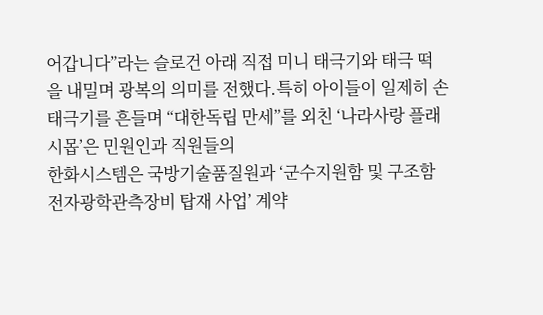어갑니다”라는 슬로건 아래 직접 미니 태극기와 태극 떡을 내밀며 광복의 의미를 전했다.특히 아이들이 일제히 손 태극기를 흔들며 “대한독립 만세”를 외친 ‘나라사랑 플래시몹’은 민원인과 직원들의
한화시스템은 국방기술품질원과 ‘군수지원함 및 구조함 전자광학관측장비 탑재 사업’ 계약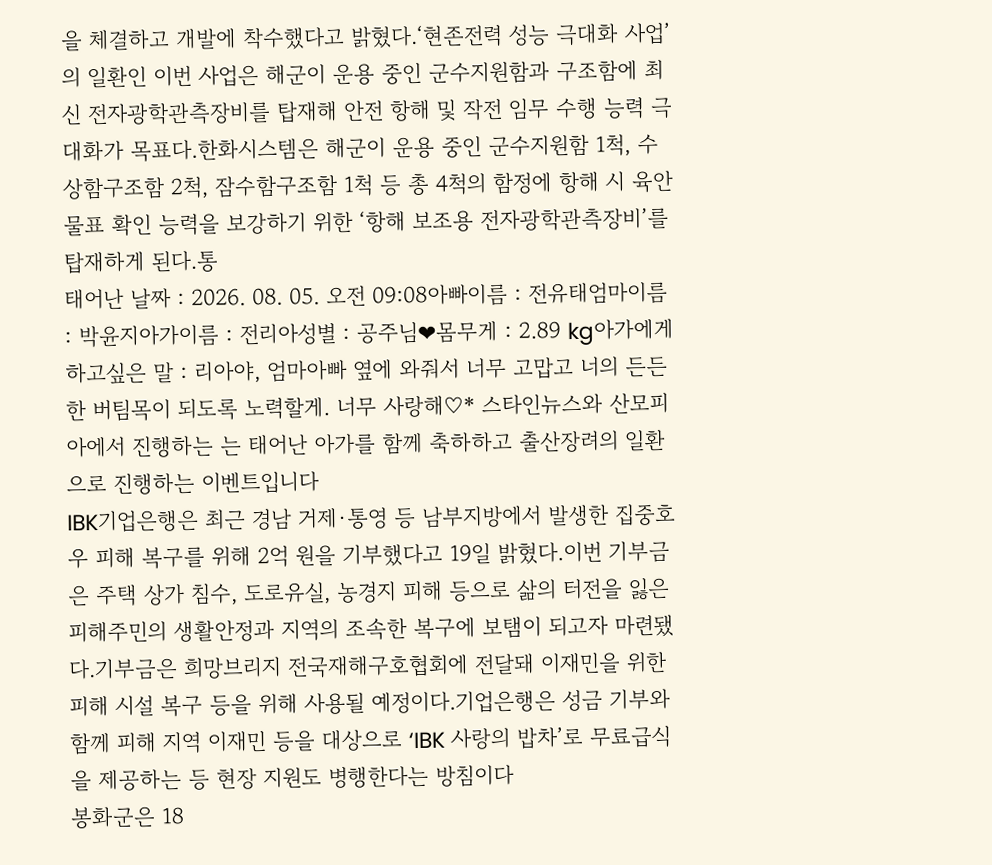을 체결하고 개발에 착수했다고 밝혔다.‘현존전력 성능 극대화 사업’의 일환인 이번 사업은 해군이 운용 중인 군수지원함과 구조함에 최신 전자광학관측장비를 탑재해 안전 항해 및 작전 임무 수행 능력 극대화가 목표다.한화시스템은 해군이 운용 중인 군수지원함 1척, 수상함구조함 2척, 잠수함구조함 1척 등 총 4척의 함정에 항해 시 육안 물표 확인 능력을 보강하기 위한 ‘항해 보조용 전자광학관측장비’를 탑재하게 된다.통
태어난 날짜 : 2026. 08. 05. 오전 09:08아빠이름 : 전유태엄마이름 : 박윤지아가이름 : 전리아성별 : 공주님❤몸무게 : 2.89 kg아가에게 하고싶은 말 : 리아야, 엄마아빠 옆에 와줘서 너무 고맙고 너의 든든한 버팀목이 되도록 노력할게. 너무 사랑해♡* 스타인뉴스와 산모피아에서 진행하는 는 태어난 아가를 함께 축하하고 출산장려의 일환으로 진행하는 이벤트입니다
IBK기업은행은 최근 경남 거제·통영 등 남부지방에서 발생한 집중호우 피해 복구를 위해 2억 원을 기부했다고 19일 밝혔다.이번 기부금은 주택 상가 침수, 도로유실, 농경지 피해 등으로 삶의 터전을 잃은 피해주민의 생활안정과 지역의 조속한 복구에 보탬이 되고자 마련됐다.기부금은 희망브리지 전국재해구호협회에 전달돼 이재민을 위한 피해 시설 복구 등을 위해 사용될 예정이다.기업은행은 성금 기부와 함께 피해 지역 이재민 등을 대상으로 ‘IBK 사랑의 밥차’로 무료급식을 제공하는 등 현장 지원도 병행한다는 방침이다
봉화군은 18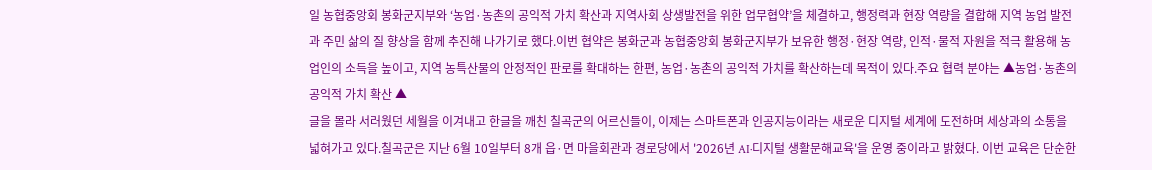일 농협중앙회 봉화군지부와 ‘농업·농촌의 공익적 가치 확산과 지역사회 상생발전을 위한 업무협약’을 체결하고, 행정력과 현장 역량을 결합해 지역 농업 발전과 주민 삶의 질 향상을 함께 추진해 나가기로 했다.이번 협약은 봉화군과 농협중앙회 봉화군지부가 보유한 행정·현장 역량, 인적·물적 자원을 적극 활용해 농업인의 소득을 높이고, 지역 농특산물의 안정적인 판로를 확대하는 한편, 농업·농촌의 공익적 가치를 확산하는데 목적이 있다.주요 협력 분야는 ▲농업·농촌의 공익적 가치 확산 ▲
글을 몰라 서러웠던 세월을 이겨내고 한글을 깨친 칠곡군의 어르신들이, 이제는 스마트폰과 인공지능이라는 새로운 디지털 세계에 도전하며 세상과의 소통을 넓혀가고 있다.칠곡군은 지난 6월 10일부터 8개 읍·면 마을회관과 경로당에서 '2026년 AI·디지털 생활문해교육'을 운영 중이라고 밝혔다. 이번 교육은 단순한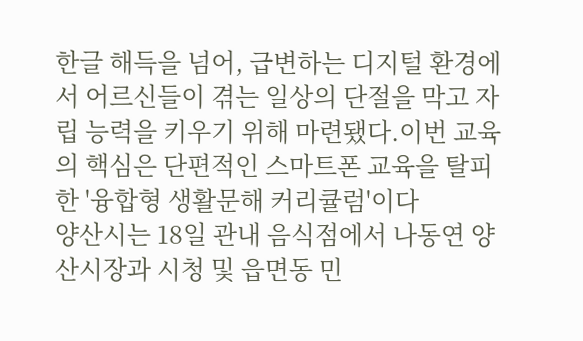한글 해득을 넘어, 급변하는 디지털 환경에서 어르신들이 겪는 일상의 단절을 막고 자립 능력을 키우기 위해 마련됐다.이번 교육의 핵심은 단편적인 스마트폰 교육을 탈피한 '융합형 생활문해 커리큘럼'이다
양산시는 18일 관내 음식점에서 나동연 양산시장과 시청 및 읍면동 민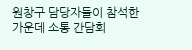원창구 담당자들이 참석한 가운데 소통 간담회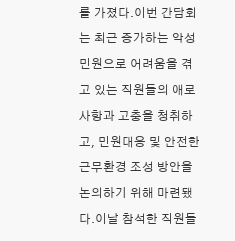를 가졌다.이번 간담회는 최근 증가하는 악성 민원으로 어려움을 겪고 있는 직원들의 애로사항과 고충을 청취하고, 민원대응 및 안전한 근무환경 조성 방안을 논의하기 위해 마련됐다.이날 참석한 직원들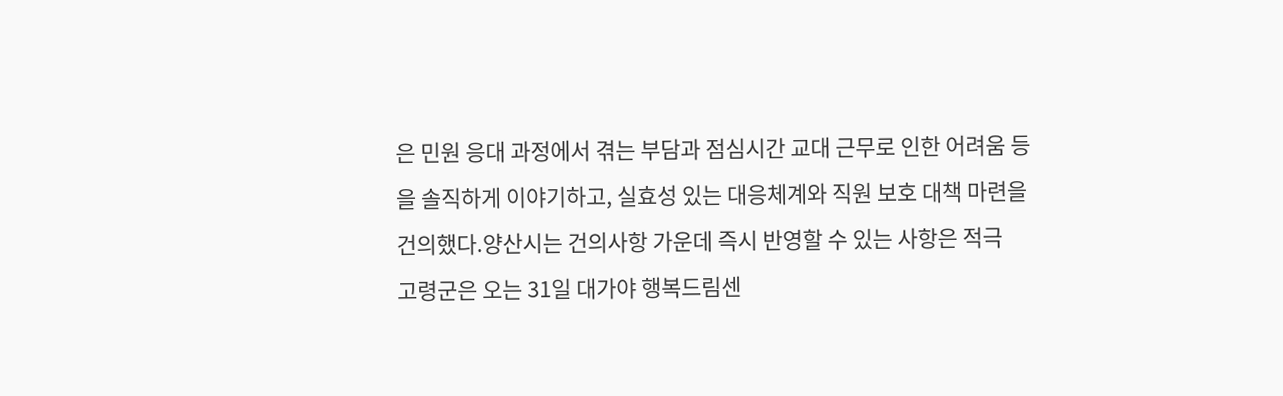은 민원 응대 과정에서 겪는 부담과 점심시간 교대 근무로 인한 어려움 등을 솔직하게 이야기하고, 실효성 있는 대응체계와 직원 보호 대책 마련을 건의했다.양산시는 건의사항 가운데 즉시 반영할 수 있는 사항은 적극
고령군은 오는 31일 대가야 행복드림센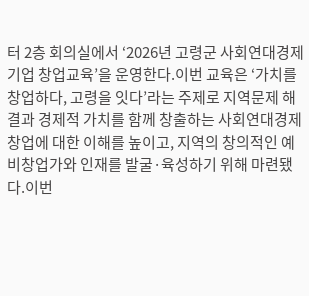터 2층 회의실에서 ‘2026년 고령군 사회연대경제기업 창업교육’을 운영한다.이번 교육은 ‘가치를 창업하다, 고령을 잇다’라는 주제로 지역문제 해결과 경제적 가치를 함께 창출하는 사회연대경제 창업에 대한 이해를 높이고, 지역의 창의적인 예비창업가와 인재를 발굴·육성하기 위해 마련됐다.이번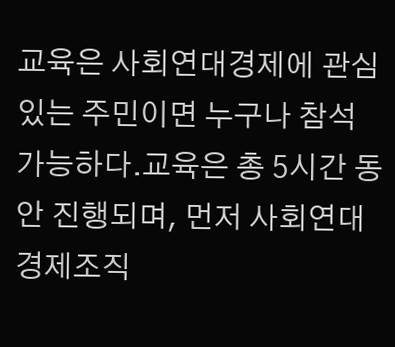교육은 사회연대경제에 관심 있는 주민이면 누구나 참석 가능하다.교육은 총 5시간 동안 진행되며, 먼저 사회연대경제조직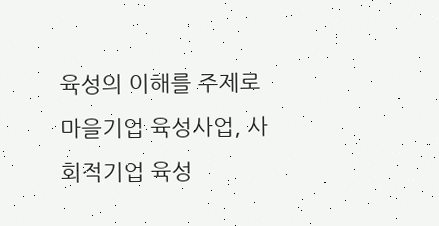육성의 이해를 주제로 마을기업 육성사업, 사회적기업 육성